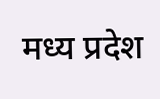मध्य प्रदेश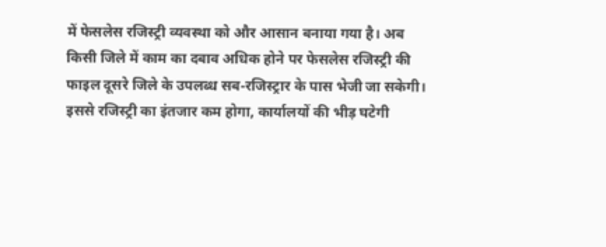में फेसलेस रजिस्ट्री व्यवस्था को और आसान बनाया गया है। अब किसी जिले में काम का दबाव अधिक होने पर फेसलेस रजिस्ट्री की फाइल दूसरे जिले के उपलब्ध सब-रजिस्ट्रार के पास भेजी जा सकेगी। इससे रजिस्ट्री का इंतजार कम होगा, कार्यालयों की भीड़ घटेगी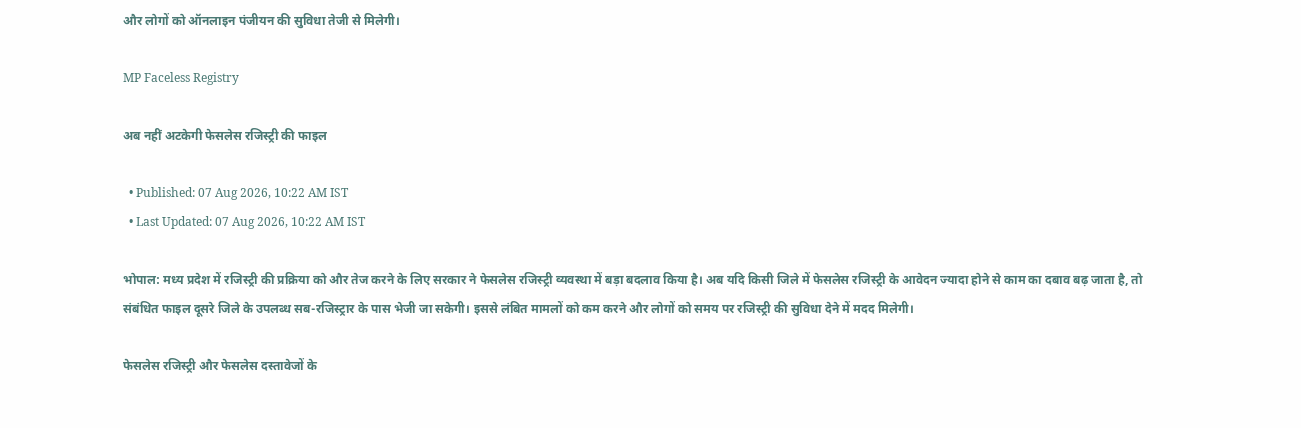और लोगों को ऑनलाइन पंजीयन की सुविधा तेजी से मिलेगी।

MP Faceless Registry

अब नहीं अटकेगी फेसलेस रजिस्ट्री की फाइल

  • Published: 07 Aug 2026, 10:22 AM IST
  • Last Updated: 07 Aug 2026, 10:22 AM IST

भोपाल: मध्य प्रदेश में रजिस्ट्री की प्रक्रिया को और तेज करने के लिए सरकार ने फेसलेस रजिस्ट्री व्यवस्था में बड़ा बदलाव किया है। अब यदि किसी जिले में फेसलेस रजिस्ट्री के आवेदन ज्यादा होने से काम का दबाव बढ़ जाता है, तो संबंधित फाइल दूसरे जिले के उपलब्ध सब-रजिस्ट्रार के पास भेजी जा सकेगी। इससे लंबित मामलों को कम करने और लोगों को समय पर रजिस्ट्री की सुविधा देने में मदद मिलेगी।

फेसलेस रजिस्ट्री और फेसलेस दस्तावेजों के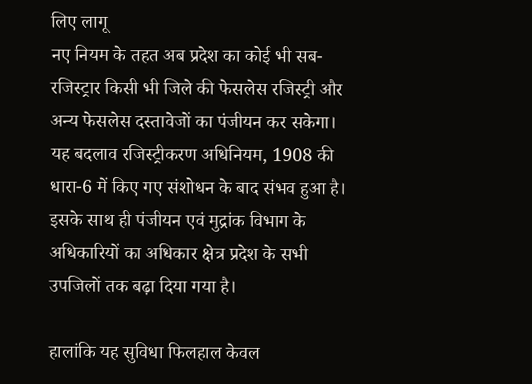लिए लागू
नए नियम के तहत अब प्रदेश का कोई भी सब-रजिस्ट्रार किसी भी जिले की फेसलेस रजिस्ट्री और अन्य फेसलेस दस्तावेजों का पंजीयन कर सकेगा। यह बदलाव रजिस्ट्रीकरण अधिनियम, 1908 की धारा-6 में किए गए संशोधन के बाद संभव हुआ है। इसके साथ ही पंजीयन एवं मुद्रांक विभाग के अधिकारियों का अधिकार क्षेत्र प्रदेश के सभी उपजिलों तक बढ़ा दिया गया है।

हालांकि यह सुविधा फिलहाल केवल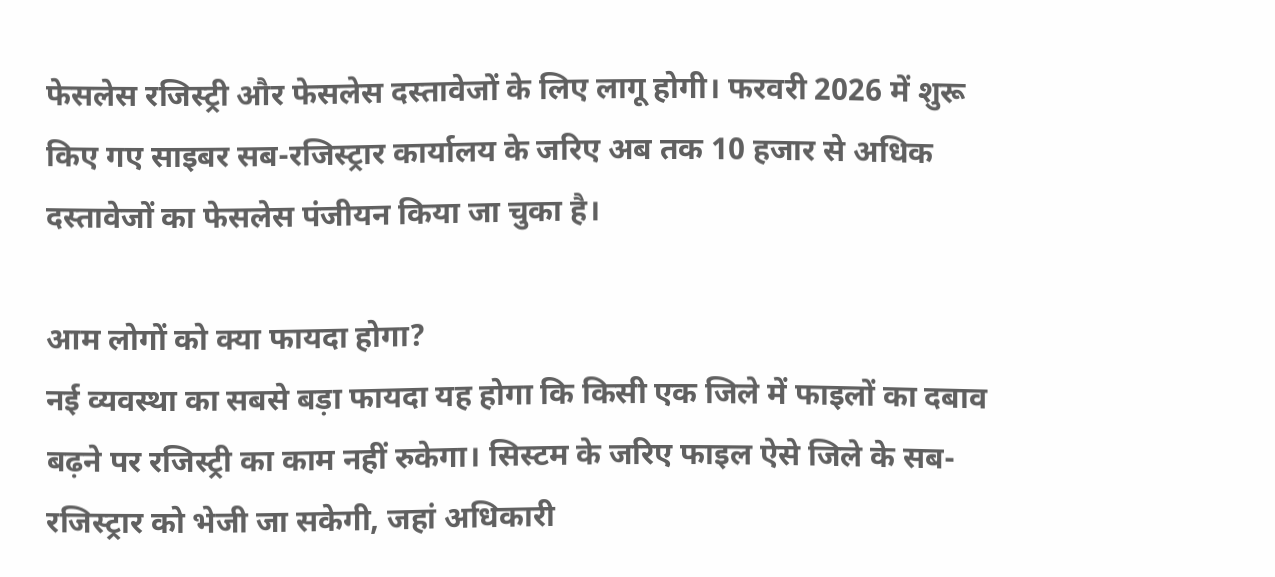फेसलेस रजिस्ट्री और फेसलेस दस्तावेजों के लिए लागू होगी। फरवरी 2026 में शुरू किए गए साइबर सब-रजिस्ट्रार कार्यालय के जरिए अब तक 10 हजार से अधिक दस्तावेजों का फेसलेस पंजीयन किया जा चुका है।

आम लोगों को क्या फायदा होगा?
नई व्यवस्था का सबसे बड़ा फायदा यह होगा कि किसी एक जिले में फाइलों का दबाव बढ़ने पर रजिस्ट्री का काम नहीं रुकेगा। सिस्टम के जरिए फाइल ऐसे जिले के सब-रजिस्ट्रार को भेजी जा सकेगी, जहां अधिकारी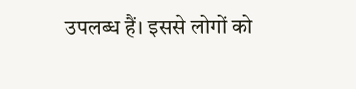उपलब्ध हैं। इससे लोगों को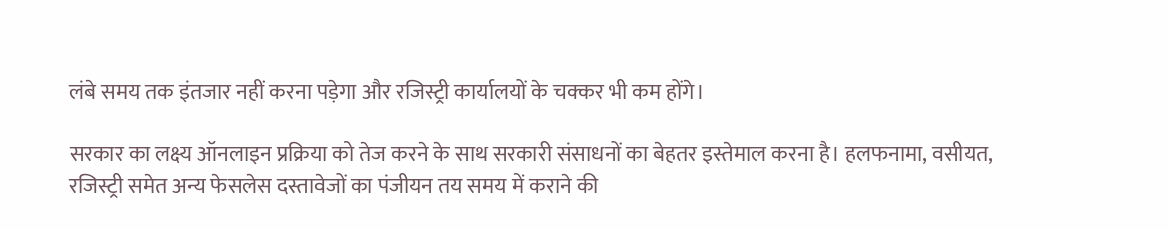लंबे समय तक इंतजार नहीं करना पड़ेगा और रजिस्ट्री कार्यालयों के चक्कर भी कम होंगे।

सरकार का लक्ष्य ऑनलाइन प्रक्रिया को तेज करने के साथ सरकारी संसाधनों का बेहतर इस्तेमाल करना है। हलफनामा, वसीयत, रजिस्ट्री समेत अन्य फेसलेस दस्तावेजों का पंजीयन तय समय में कराने की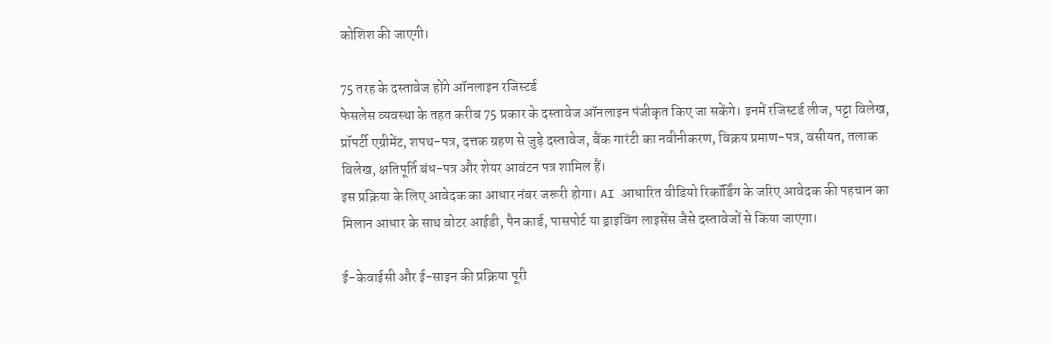कोशिश की जाएगी।

75 तरह के दस्तावेज होंगे ऑनलाइन रजिस्टर्ड
फेसलेस व्यवस्था के तहत करीब 75 प्रकार के दस्तावेज ऑनलाइन पंजीकृत किए जा सकेंगे। इनमें रजिस्टर्ड लीज, पट्टा विलेख, प्रॉपर्टी एग्रीमेंट, शपथ-पत्र, दत्तक ग्रहण से जुड़े दस्तावेज, बैंक गारंटी का नवीनीकरण, विक्रय प्रमाण-पत्र, वसीयत, तलाक विलेख, क्षतिपूर्ति बंध-पत्र और शेयर आवंटन पत्र शामिल हैं।
इस प्रक्रिया के लिए आवेदक का आधार नंबर जरूरी होगा। AI आधारित वीडियो रिकॉर्डिंग के जरिए आवेदक की पहचान का मिलान आधार के साथ वोटर आईडी, पैन कार्ड, पासपोर्ट या ड्राइविंग लाइसेंस जैसे दस्तावेजों से किया जाएगा।

ई-केवाईसी और ई-साइन की प्रक्रिया पूरी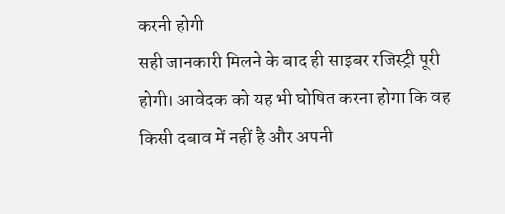करनी होगी
सही जानकारी मिलने के बाद ही साइबर रजिस्ट्री पूरी होगी। आवेदक को यह भी घोषित करना होगा कि वह किसी दबाव में नहीं है और अपनी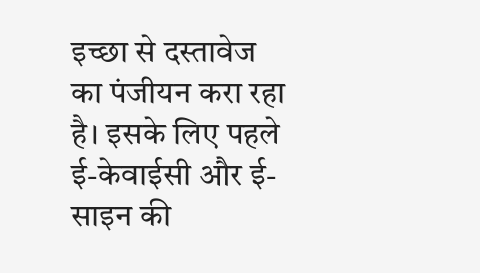इच्छा से दस्तावेज का पंजीयन करा रहा है। इसके लिए पहले ई-केवाईसी और ई-साइन की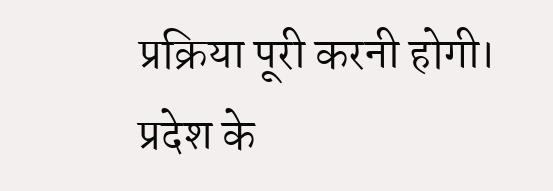प्रक्रिया पूरी करनी होगी।
प्रदेश के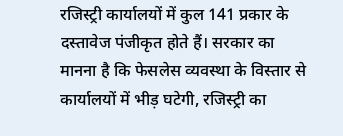रजिस्ट्री कार्यालयों में कुल 141 प्रकार के दस्तावेज पंजीकृत होते हैं। सरकार का मानना है कि फेसलेस व्यवस्था के विस्तार से कार्यालयों में भीड़ घटेगी, रजिस्ट्री का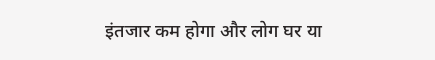इंतजार कम होगा और लोग घर या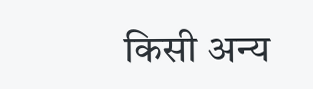किसी अन्य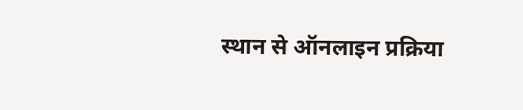स्थान से ऑनलाइन प्रक्रिया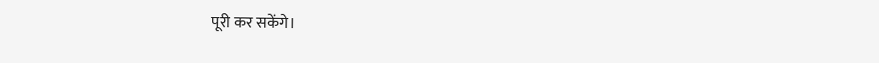पूरी कर सकेंगे।